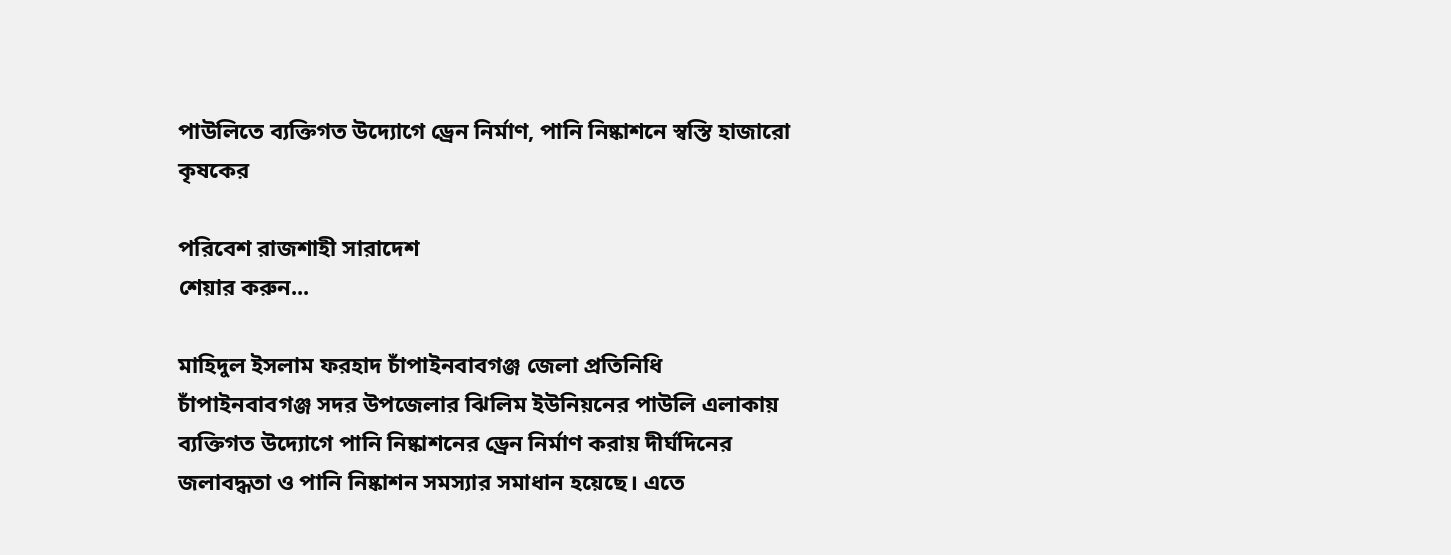পাউলিতে ব্যক্তিগত উদ্যোগে ড্রেন নির্মাণ, পানি নিষ্কাশনে স্বস্তি হাজারো কৃষকের

পরিবেশ রাজশাহী সারাদেশ
শেয়ার করুন...

মাহিদুল ইসলাম ফরহাদ চাঁপাইনবাবগঞ্জ জেলা প্রতিনিধি
চাঁপাইনবাবগঞ্জ সদর উপজেলার ঝিলিম ইউনিয়নের পাউলি এলাকায় ব্যক্তিগত উদ্যোগে পানি নিষ্কাশনের ড্রেন নির্মাণ করায় দীর্ঘদিনের জলাবদ্ধতা ও পানি নিষ্কাশন সমস্যার সমাধান হয়েছে। এতে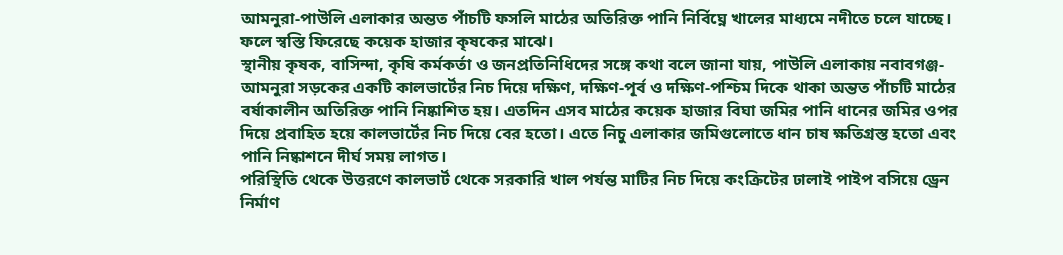আমনুরা-পাউলি এলাকার অন্তত পাঁচটি ফসলি মাঠের অতিরিক্ত পানি নির্বিঘ্নে খালের মাধ্যমে নদীতে চলে যাচ্ছে। ফলে স্বস্তি ফিরেছে কয়েক হাজার কৃষকের মাঝে।
স্থানীয় কৃষক, বাসিন্দা, কৃষি কর্মকর্তা ও জনপ্রতিনিধিদের সঙ্গে কথা বলে জানা যায়, পাউলি এলাকায় নবাবগঞ্জ-আমনুরা সড়কের একটি কালভার্টের নিচ দিয়ে দক্ষিণ, দক্ষিণ-পূর্ব ও দক্ষিণ-পশ্চিম দিকে থাকা অন্তত পাঁচটি মাঠের বর্ষাকালীন অতিরিক্ত পানি নিষ্কাশিত হয়। এতদিন এসব মাঠের কয়েক হাজার বিঘা জমির পানি ধানের জমির ওপর দিয়ে প্রবাহিত হয়ে কালভার্টের নিচ দিয়ে বের হতো। এতে নিচু এলাকার জমিগুলোতে ধান চাষ ক্ষতিগ্রস্ত হতো এবং পানি নিষ্কাশনে দীর্ঘ সময় লাগত।
পরিস্থিতি থেকে উত্তরণে কালভার্ট থেকে সরকারি খাল পর্যন্ত মাটির নিচ দিয়ে কংক্রিটের ঢালাই পাইপ বসিয়ে ড্রেন নির্মাণ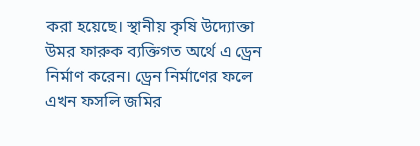করা হয়েছে। স্থানীয় কৃষি উদ্যোক্তা উমর ফারুক ব্যক্তিগত অর্থে এ ড্রেন নির্মাণ করেন। ড্রেন নির্মাণের ফলে এখন ফসলি জমির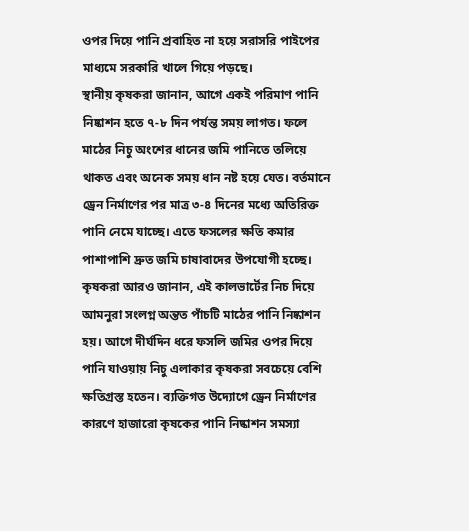ওপর দিয়ে পানি প্রবাহিত না হয়ে সরাসরি পাইপের মাধ্যমে সরকারি খালে গিয়ে পড়ছে।
স্থানীয় কৃষকরা জানান, আগে একই পরিমাণ পানি নিষ্কাশন হতে ৭-৮ দিন পর্যন্ত সময় লাগত। ফলে মাঠের নিচু অংশের ধানের জমি পানিতে তলিয়ে থাকত এবং অনেক সময় ধান নষ্ট হয়ে যেত। বর্তমানে ড্রেন নির্মাণের পর মাত্র ৩-৪ দিনের মধ্যে অতিরিক্ত পানি নেমে যাচ্ছে। এতে ফসলের ক্ষতি কমার পাশাপাশি দ্রুত জমি চাষাবাদের উপযোগী হচ্ছে।
কৃষকরা আরও জানান, এই কালভার্টের নিচ দিয়ে আমনুরা সংলগ্ন অন্তত পাঁচটি মাঠের পানি নিষ্কাশন হয়। আগে দীর্ঘদিন ধরে ফসলি জমির ওপর দিয়ে পানি যাওয়ায় নিচু এলাকার কৃষকরা সবচেয়ে বেশি ক্ষতিগ্রস্ত হতেন। ব্যক্তিগত উদ্যোগে ড্রেন নির্মাণের কারণে হাজারো কৃষকের পানি নিষ্কাশন সমস্যা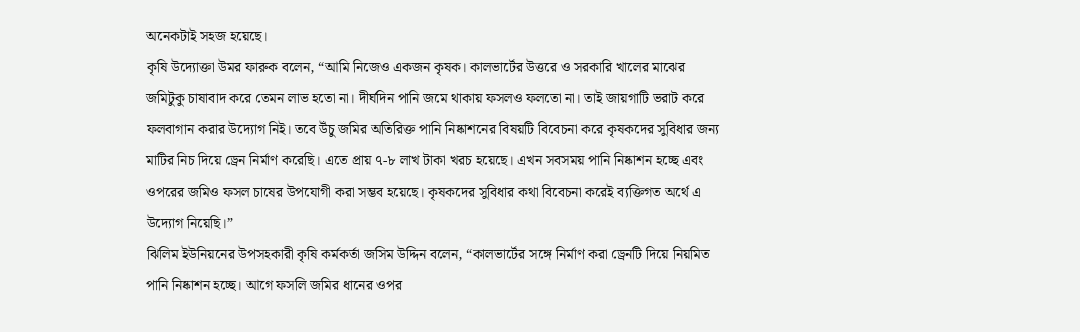অনেকটাই সহজ হয়েছে।
কৃষি উদ্যোক্তা উমর ফারুক বলেন, “আমি নিজেও একজন কৃষক। কালভার্টের উত্তরে ও সরকারি খালের মাঝের জমিটুকু চাষাবাদ করে তেমন লাভ হতো না। দীর্ঘদিন পানি জমে থাকায় ফসলও ফলতো না। তাই জায়গাটি ভরাট করে ফলবাগান করার উদ্যোগ নিই। তবে উঁচু জমির অতিরিক্ত পানি নিষ্কাশনের বিষয়টি বিবেচনা করে কৃষকদের সুবিধার জন্য মাটির নিচ দিয়ে ড্রেন নির্মাণ করেছি। এতে প্রায় ৭-৮ লাখ টাকা খরচ হয়েছে। এখন সবসময় পানি নিষ্কাশন হচ্ছে এবং ওপরের জমিও ফসল চাষের উপযোগী করা সম্ভব হয়েছে। কৃষকদের সুবিধার কথা বিবেচনা করেই ব্যক্তিগত অর্থে এ উদ্যোগ নিয়েছি।”
ঝিলিম ইউনিয়নের উপসহকারী কৃষি কর্মকর্তা জসিম উদ্দিন বলেন, “কালভার্টের সঙ্গে নির্মাণ করা ড্রেনটি দিয়ে নিয়মিত পানি নিষ্কাশন হচ্ছে। আগে ফসলি জমির ধানের ওপর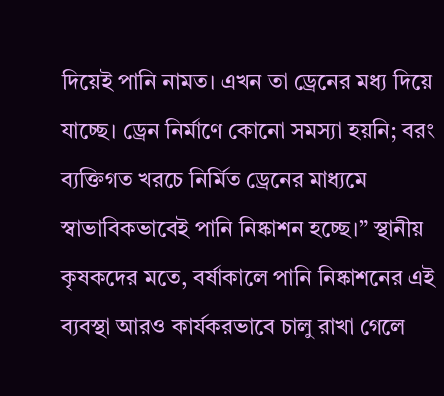দিয়েই পানি নামত। এখন তা ড্রেনের মধ্য দিয়ে যাচ্ছে। ড্রেন নির্মাণে কোনো সমস্যা হয়নি; বরং ব্যক্তিগত খরচে নির্মিত ড্রেনের মাধ্যমে স্বাভাবিকভাবেই পানি নিষ্কাশন হচ্ছে।” স্থানীয় কৃষকদের মতে, বর্ষাকালে পানি নিষ্কাশনের এই ব্যবস্থা আরও কার্যকরভাবে চালু রাখা গেলে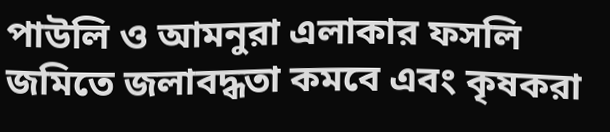পাউলি ও আমনুরা এলাকার ফসলি জমিতে জলাবদ্ধতা কমবে এবং কৃষকরা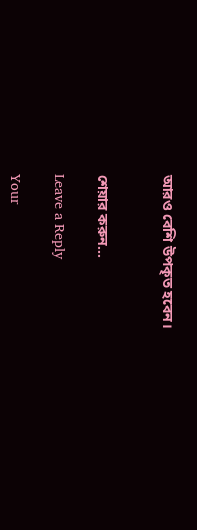আরও বেশি উপকৃত হবেন।


শেয়ার করুন...

Leave a Reply

Your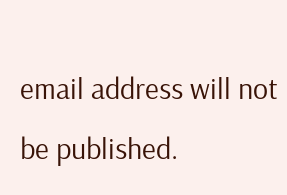email address will not be published.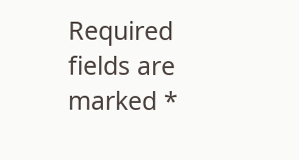Required fields are marked *